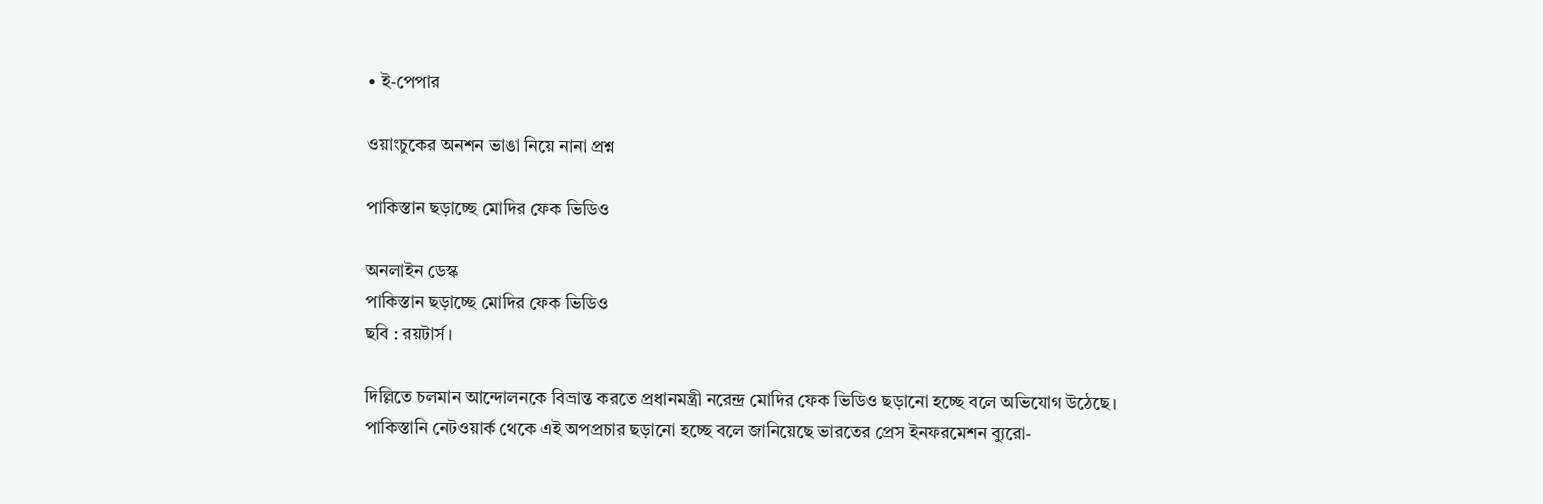• ই-পেপার

ওয়াংচুকের অনশন ভাঙা নিয়ে নানা প্রশ্ন

পাকিস্তান ছড়াচ্ছে মোদির ফেক ভিডিও

অনলাইন ডেস্ক
পাকিস্তান ছড়াচ্ছে মোদির ফেক ভিডিও
ছবি : রয়টার্স।

দিল্লিতে চলমান আন্দোলনকে বিভ্রান্ত করতে প্রধানমন্ত্রী নরেন্দ্র মোদির ফেক ভিডিও ছড়ানো হচ্ছে বলে অভিযোগ উঠেছে। পাকিস্তানি নেটওয়ার্ক থেকে এই অপপ্রচার ছড়ানো হচ্ছে বলে জানিয়েছে ভারতের প্রেস ইনফরমেশন ব্যুরো-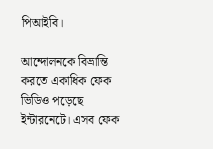পিআইবি।

আন্দোলনকে বিভ্রান্তি করতে একাধিক ফেক ভিডিও পড়েছে ইন্টারনেটে। এসব ফেক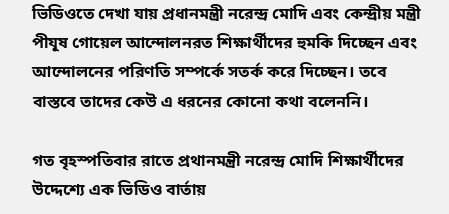ভিডিওতে দেখা যায় প্রধানমন্ত্রী নরেন্দ্র মোদি এবং কেন্দ্রীয় মন্ত্রী পীযূষ গোয়েল আন্দোলনরত শিক্ষার্থীদের হুমকি দিচ্ছেন এবং আন্দোলনের পরিণতি সম্পর্কে সতর্ক করে দিচ্ছেন। তবে বাস্তবে তাদের কেউ এ ধরনের কোনো কথা বলেননি।

গত বৃহস্পতিবার রাতে প্রথানমন্ত্রী নরেন্দ্র মোদি শিক্ষার্থীদের উদ্দেশ্যে এক ভিডিও বার্তায়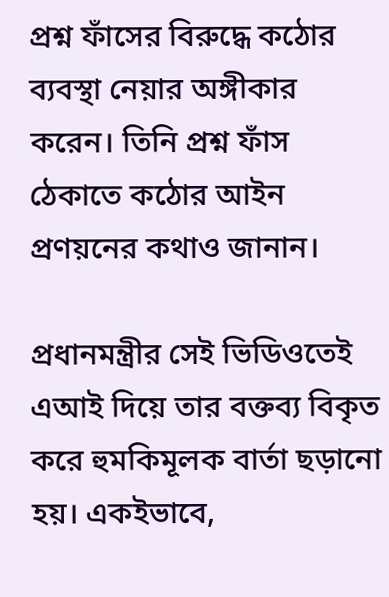প্রশ্ন ফাঁসের বিরুদ্ধে কঠোর ব্যবস্থা নেয়ার অঙ্গীকার করেন। তিনি প্রশ্ন ফাঁস ঠেকাতে কঠোর আইন প্রণয়নের কথাও জানান।

প্রধানমন্ত্রীর সেই ভিডিওতেই এআই দিয়ে তার বক্তব্য বিকৃত করে হুমকিমূলক বার্তা ছড়ানো হয়। একইভাবে,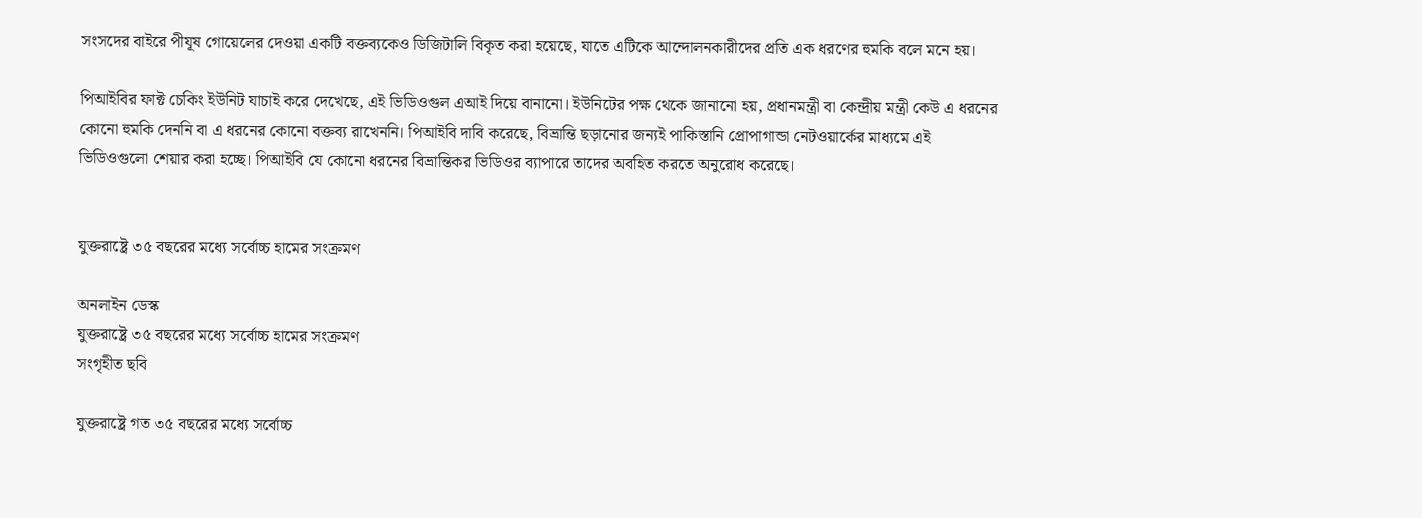সংসদের বাইরে পীযূষ গোয়েলের দেওয়া একটি বক্তব্যকেও ডিজিটালি বিকৃত করা হয়েছে, যাতে এটিকে আন্দোলনকারীদের প্রতি এক ধরণের হুমকি বলে মনে হয়।

পিআইবির ফাক্ট চেকিং ইউনিট যাচাই করে দেখেছে, এই ভিডিওগুল এআই দিয়ে বানানো। ইউনিটের পক্ষ থেকে জানানো হয়, প্রধানমন্ত্রী বা কেন্দ্রীয় মন্ত্রী কেউ এ ধরনের কোনো হুমকি দেননি বা এ ধরনের কোনো বক্তব্য রাখেননি। পিআইবি দাবি করেছে, বিভ্রান্তি ছড়ানোর জন্যই পাকিস্তানি প্রোপাগান্ডা নেটওয়ার্কের মাধ্যমে এই ভিডিওগুলো শেয়ার করা হচ্ছে। পিআইবি যে কোনো ধরনের বিভ্রান্তিকর ভিডিওর ব্যাপারে তাদের অবহিত করতে অনুরোধ করেছে।


যুক্তরাষ্ট্রে ৩৫ বছরের মধ্যে সর্বোচ্চ হামের সংক্রমণ

অনলাইন ডেস্ক
যুক্তরাষ্ট্রে ৩৫ বছরের মধ্যে সর্বোচ্চ হামের সংক্রমণ
সংগৃহীত ছবি

যুক্তরাষ্ট্রে গত ৩৫ বছরের মধ্যে সর্বোচ্চ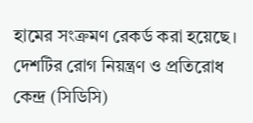হামের সংক্রমণ রেকর্ড করা হয়েছে। দেশটির রোগ নিয়ন্ত্রণ ও প্রতিরোধ কেন্দ্র (সিডিসি)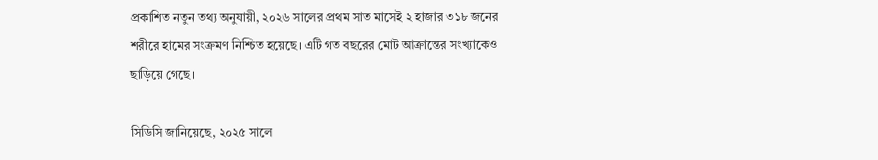প্রকাশিত নতুন তথ্য অনুযায়ী, ২০২৬ সালের প্রথম সাত মাসেই ২ হাজার ৩১৮ জনের শরীরে হামের সংক্রমণ নিশ্চিত হয়েছে। এটি গত বছরের মোট আক্রান্তের সংখ্যাকেও ছাড়িয়ে গেছে।

সিডিসি জানিয়েছে, ২০২৫ সালে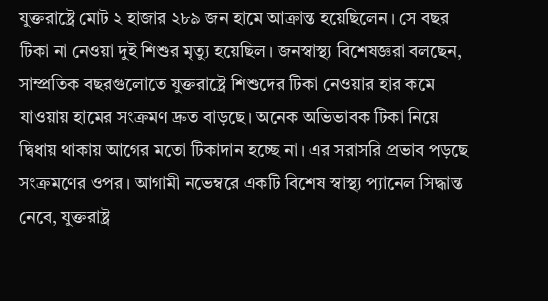যুক্তরাষ্ট্রে মোট ২ হাজার ২৮৯ জন হামে আক্রান্ত হয়েছিলেন। সে বছর টিকা না নেওয়া দুই শিশুর মৃত্যু হয়েছিল। জনস্বাস্থ্য বিশেষজ্ঞরা বলছেন, সাম্প্রতিক বছরগুলোতে যুক্তরাষ্ট্রে শিশুদের টিকা নেওয়ার হার কমে যাওয়ায় হামের সংক্রমণ দ্রুত বাড়ছে। অনেক অভিভাবক টিকা নিয়ে দ্বিধায় থাকায় আগের মতো টিকাদান হচ্ছে না। এর সরাসরি প্রভাব পড়ছে সংক্রমণের ওপর। আগামী নভেম্বরে একটি বিশেষ স্বাস্থ্য প্যানেল সিদ্ধান্ত নেবে, যুক্তরাষ্ট্র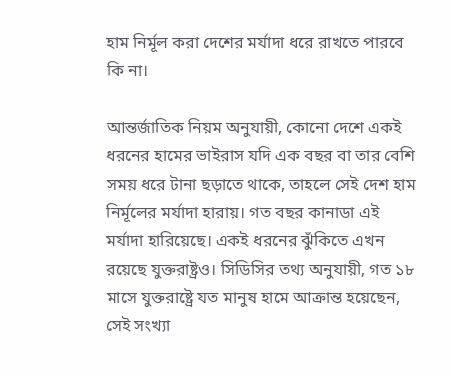হাম নির্মূল করা দেশের মর্যাদা ধরে রাখতে পারবে কি না।

আন্তর্জাতিক নিয়ম অনুযায়ী, কোনো দেশে একই ধরনের হামের ভাইরাস যদি এক বছর বা তার বেশি সময় ধরে টানা ছড়াতে থাকে, তাহলে সেই দেশ হাম নির্মূলের মর্যাদা হারায়। গত বছর কানাডা এই মর্যাদা হারিয়েছে। একই ধরনের ঝুঁকিতে এখন রয়েছে যুক্তরাষ্ট্রও। সিডিসির তথ্য অনুযায়ী, গত ১৮ মাসে যুক্তরাষ্ট্রে যত মানুষ হামে আক্রান্ত হয়েছেন, সেই সংখ্যা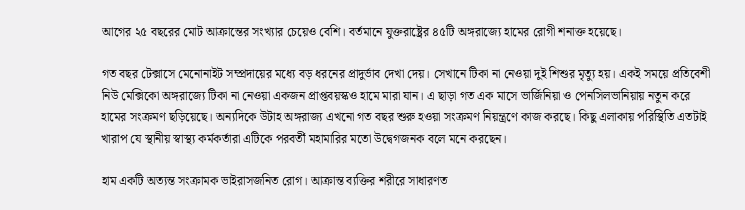আগের ২৫ বছরের মোট আক্রান্তের সংখ্যার চেয়েও বেশি। বর্তমানে যুক্তরাষ্ট্রের ৪৫টি অঙ্গরাজ্যে হামের রোগী শনাক্ত হয়েছে।

গত বছর টেক্সাসে মেনোনাইট সম্প্রদায়ের মধ্যে বড় ধরনের প্রাদুর্ভাব দেখা দেয়। সেখানে টিকা না নেওয়া দুই শিশুর মৃত্যু হয়। একই সময়ে প্রতিবেশী নিউ মেক্সিকো অঙ্গরাজ্যে টিকা না নেওয়া একজন প্রাপ্তবয়স্কও হামে মারা যান। এ ছাড়া গত এক মাসে ভার্জিনিয়া ও পেনসিলভানিয়ায় নতুন করে হামের সংক্রমণ ছড়িয়েছে। অন্যদিকে উটাহ অঙ্গরাজ্য এখনো গত বছর শুরু হওয়া সংক্রমণ নিয়ন্ত্রণে কাজ করছে। কিছু এলাকায় পরিস্থিতি এতটাই খারাপ যে স্থানীয় স্বাস্থ্য কর্মকর্তারা এটিকে পরবর্তী মহামারির মতো উদ্বেগজনক বলে মনে করছেন।

হাম একটি অত্যন্ত সংক্রামক ভাইরাসজনিত রোগ। আক্রান্ত ব্যক্তির শরীরে সাধারণত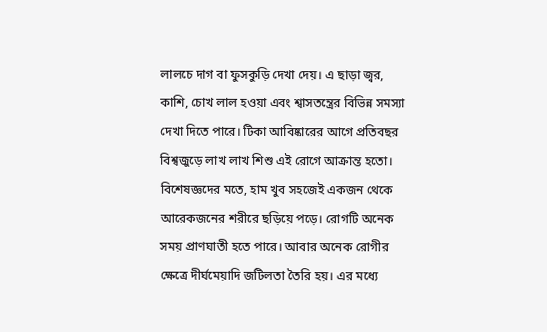লালচে দাগ বা ফুসকুড়ি দেখা দেয়। এ ছাড়া জ্বর, কাশি, চোখ লাল হওয়া এবং শ্বাসতন্ত্রের বিভিন্ন সমস্যা দেখা দিতে পারে। টিকা আবিষ্কারের আগে প্রতিবছর বিশ্বজুড়ে লাখ লাখ শিশু এই রোগে আক্রান্ত হতো। বিশেষজ্ঞদের মতে, হাম খুব সহজেই একজন থেকে আরেকজনের শরীরে ছড়িয়ে পড়ে। রোগটি অনেক সময় প্রাণঘাতী হতে পারে। আবার অনেক রোগীর ক্ষেত্রে দীর্ঘমেয়াদি জটিলতা তৈরি হয়। এর মধ্যে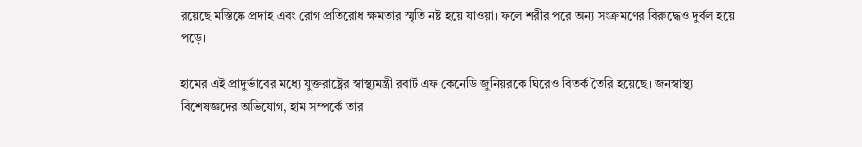রয়েছে মস্তিষ্কে প্রদাহ এবং রোগ প্রতিরোধ ক্ষমতার স্মৃতি নষ্ট হয়ে যাওয়া। ফলে শরীর পরে অন্য সংক্রমণের বিরুদ্ধেও দুর্বল হয়ে পড়ে।

হামের এই প্রাদুর্ভাবের মধ্যে যুক্তরাষ্ট্রের স্বাস্থ্যমন্ত্রী রবার্ট এফ কেনেডি জুনিয়রকে ঘিরেও বিতর্ক তৈরি হয়েছে। জনস্বাস্থ্য বিশেষজ্ঞদের অভিযোগ, হাম সম্পর্কে তার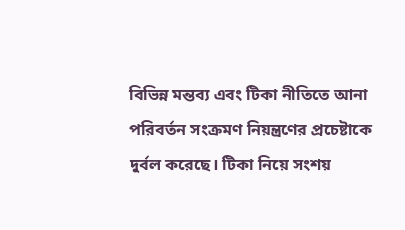বিভিন্ন মন্তব্য এবং টিকা নীতিতে আনা পরিবর্তন সংক্রমণ নিয়ন্ত্রণের প্রচেষ্টাকে দুর্বল করেছে। টিকা নিয়ে সংশয়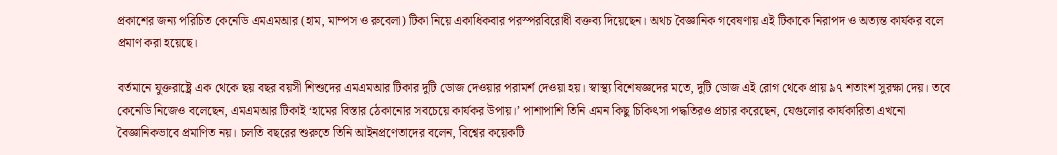প্রকাশের জন্য পরিচিত কেনেডি এমএমআর (হাম, মাম্পস ও রুবেলা) টিকা নিয়ে একাধিকবার পরস্পরবিরোধী বক্তব্য দিয়েছেন। অথচ বৈজ্ঞানিক গবেষণায় এই টিকাকে নিরাপদ ও অত্যন্ত কার্যকর বলে প্রমাণ করা হয়েছে।

বর্তমানে যুক্তরাষ্ট্রে এক থেকে ছয় বছর বয়সী শিশুদের এমএমআর টিকার দুটি ডোজ দেওয়ার পরামর্শ দেওয়া হয়। স্বাস্থ্য বিশেষজ্ঞদের মতে, দুটি ডোজ এই রোগ থেকে প্রায় ৯৭ শতাংশ সুরক্ষা দেয়। তবে কেনেডি নিজেও বলেছেন, এমএমআর টিকাই ‘হামের বিস্তার ঠেকানোর সবচেয়ে কার্যকর উপায়।’ পাশাপাশি তিনি এমন কিছু চিকিৎসা পদ্ধতিরও প্রচার করেছেন, যেগুলোর কার্যকারিতা এখনো বৈজ্ঞানিকভাবে প্রমাণিত নয়। চলতি বছরের শুরুতে তিনি আইনপ্রণেতাদের বলেন, বিশ্বের কয়েকটি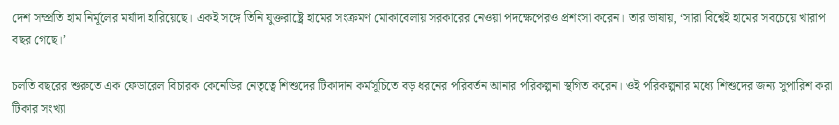দেশ সম্প্রতি হাম নির্মূলের মর্যাদা হারিয়েছে। একই সঙ্গে তিনি যুক্তরাষ্ট্রে হামের সংক্রমণ মোকাবেলায় সরকারের নেওয়া পদক্ষেপেরও প্রশংসা করেন। তার ভাষায়, ‘সারা বিশ্বেই হামের সবচেয়ে খারাপ বছর গেছে।’

চলতি বছরের শুরুতে এক ফেডারেল বিচারক কেনেডির নেতৃত্বে শিশুদের টিকাদান কর্মসূচিতে বড় ধরনের পরিবর্তন আনার পরিকল্পনা স্থগিত করেন। ওই পরিকল্পনার মধ্যে শিশুদের জন্য সুপারিশ করা টিকার সংখ্যা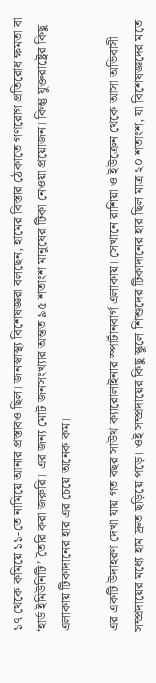১৭ থেকে কমিয়ে ১১-তে নামিয়ে আনার প্রস্তাবও ছিল। জনস্বাস্থ্য বিশেষজ্ঞরা বলছেন, হামের বিস্তার ঠেকাতে গণরোগ প্রতিরোধ ক্ষমতা বা ‘হার্ড ইমিউনিটি’ তৈরি করা জরুরি। এর জন্য মোট জনসংখ্যার অন্তত ৯৫ শতাংশ মানুষের টিকা নেওয়া প্রয়োজন। কিন্তু যুক্তরাষ্ট্রের কিছু এলাকায় টিকাদানের হার এর চেয়ে অনেক কম।

এর একটি উদাহরণ দেখা যায় গত বছর সাউথ ক্যারোলাইনার স্পার্টানবার্গ এলাকায়। সেখানে রাশিয়া ও ইউক্রেন থেকে আসা অভিবাসী সম্প্রদায়ের মধ্যে হাম দ্রুত ছড়িয়ে পড়ে। ওই সম্প্রদায়ের কিছু স্কুলে শিশুদের টিকাদানের হার ছিল মাত্র ২০ শতাংশ, যা বিশেষজ্ঞদের মতে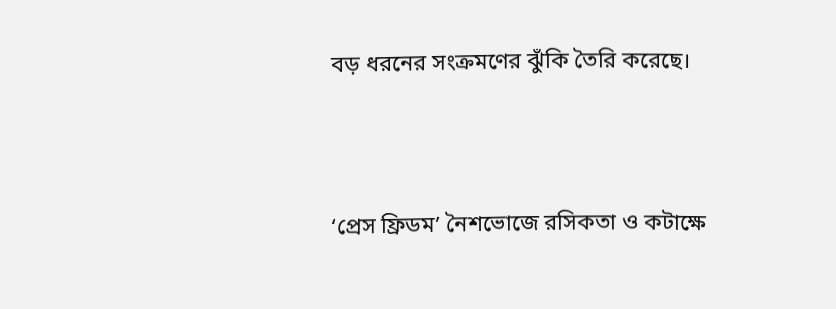বড় ধরনের সংক্রমণের ঝুঁকি তৈরি করেছে।




‘প্রেস ফ্রিডম’ নৈশভোজে রসিকতা ও কটাক্ষে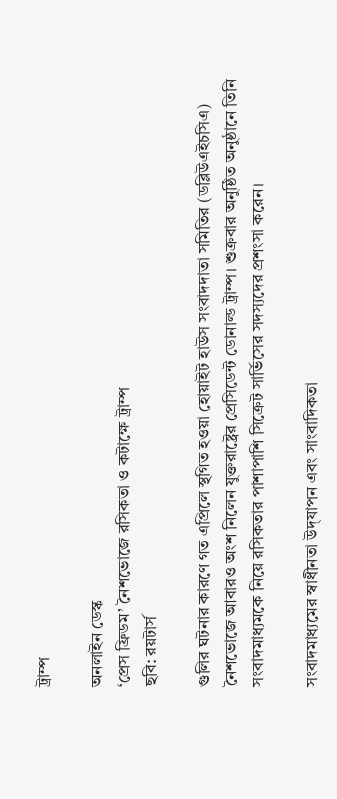ট্রাম্প

অনলাইন ডেস্ক
‘প্রেস ফ্রিডম’ নৈশভোজে রসিকতা ও কটাক্ষে ট্রাম্প
ছবি: রয়টার্স

গুলির ঘটনার কারণে গত এপ্রিলে স্থগিত হওয়া হোয়াইট হাউস সংবাদদাতা সমিতির (ডব্লিউএইচসিএ) নৈশভোজে আবারও অংশ নিলেন যুক্তরাষ্ট্রের প্রেসিডেন্ট ডোনাল্ড ট্রাম্প। শুক্রবার অনুষ্ঠিত অনুষ্ঠানে তিনি সংবাদমাধ্যমকে নিয়ে রসিকতার পাশাপাশি সিক্রেট সার্ভিসের সদস্যদের প্রশংসা করেন।

সংবাদমাধ্যমের স্বাধীনতা উদ্‌যাপন এবং সাংবাদিকতা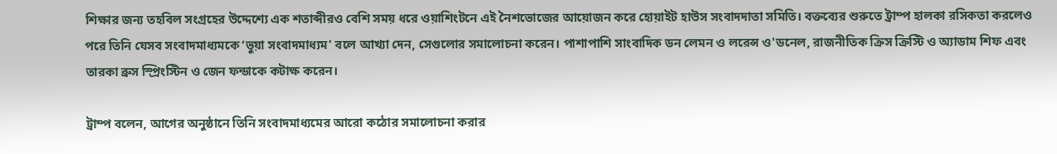শিক্ষার জন্য তহবিল সংগ্রহের উদ্দেশ্যে এক শতাব্দীরও বেশি সময় ধরে ওয়াশিংটনে এই নৈশভোজের আয়োজন করে হোয়াইট হাউস সংবাদদাতা সমিতি। বক্তব্যের শুরুতে ট্রাম্প হালকা রসিকতা করলেও পরে তিনি যেসব সংবাদমাধ্যমকে ‘ভুয়া সংবাদমাধ্যম’ বলে আখ্যা দেন, সেগুলোর সমালোচনা করেন। পাশাপাশি সাংবাদিক ডন লেমন ও লরেন্স ও'ডনেল, রাজনীতিক ক্রিস ক্রিস্টি ও অ্যাডাম শিফ এবং তারকা ব্রুস স্প্রিংস্টিন ও জেন ফন্ডাকে কটাক্ষ করেন।

ট্রাম্প বলেন, আগের অনুষ্ঠানে তিনি সংবাদমাধ্যমের আরো কঠোর সমালোচনা করার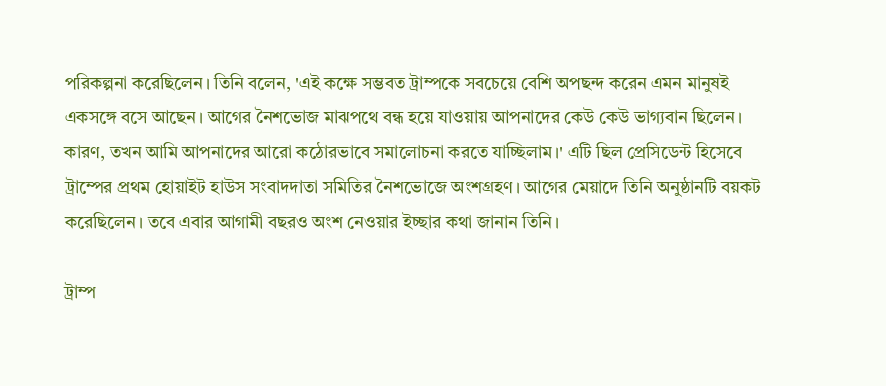পরিকল্পনা করেছিলেন। তিনি বলেন, 'এই কক্ষে সম্ভবত ট্রাম্পকে সবচেয়ে বেশি অপছন্দ করেন এমন মানুষই একসঙ্গে বসে আছেন। আগের নৈশভোজ মাঝপথে বন্ধ হয়ে যাওয়ায় আপনাদের কেউ কেউ ভাগ্যবান ছিলেন। কারণ, তখন আমি আপনাদের আরো কঠোরভাবে সমালোচনা করতে যাচ্ছিলাম।' এটি ছিল প্রেসিডেন্ট হিসেবে ট্রাম্পের প্রথম হোয়াইট হাউস সংবাদদাতা সমিতির নৈশভোজে অংশগ্রহণ। আগের মেয়াদে তিনি অনুষ্ঠানটি বয়কট করেছিলেন। তবে এবার আগামী বছরও অংশ নেওয়ার ইচ্ছার কথা জানান তিনি।

ট্রাম্প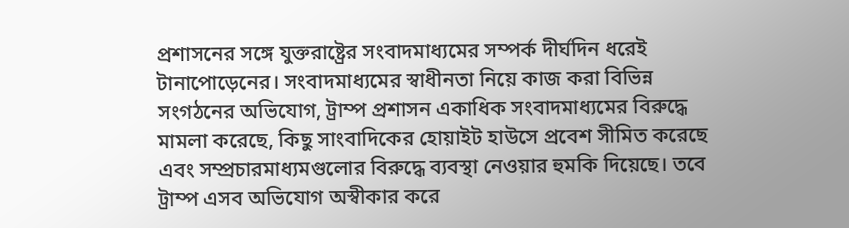প্রশাসনের সঙ্গে যুক্তরাষ্ট্রের সংবাদমাধ্যমের সম্পর্ক দীর্ঘদিন ধরেই টানাপোড়েনের। সংবাদমাধ্যমের স্বাধীনতা নিয়ে কাজ করা বিভিন্ন সংগঠনের অভিযোগ, ট্রাম্প প্রশাসন একাধিক সংবাদমাধ্যমের বিরুদ্ধে মামলা করেছে, কিছু সাংবাদিকের হোয়াইট হাউসে প্রবেশ সীমিত করেছে এবং সম্প্রচারমাধ্যমগুলোর বিরুদ্ধে ব্যবস্থা নেওয়ার হুমকি দিয়েছে। তবে ট্রাম্প এসব অভিযোগ অস্বীকার করে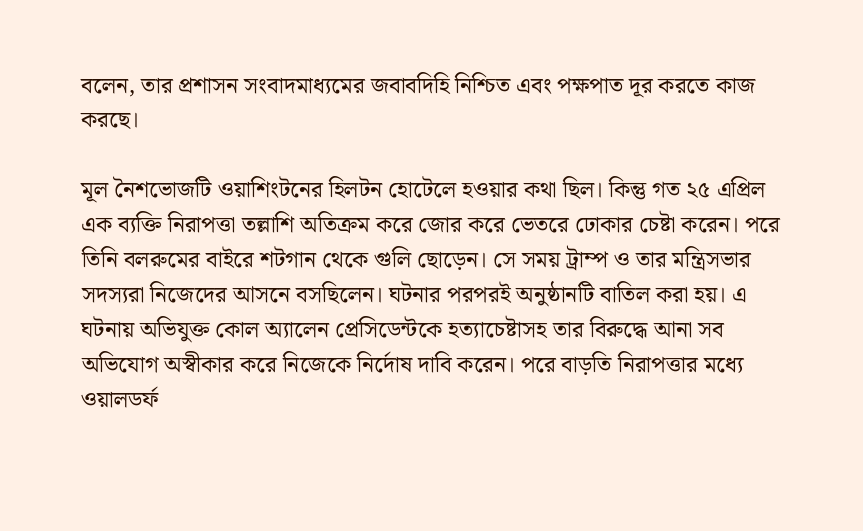বলেন, তার প্রশাসন সংবাদমাধ্যমের জবাবদিহি নিশ্চিত এবং পক্ষপাত দূর করতে কাজ করছে।

মূল নৈশভোজটি ওয়াশিংটনের হিলটন হোটেলে হওয়ার কথা ছিল। কিন্তু গত ২৫ এপ্রিল এক ব্যক্তি নিরাপত্তা তল্লাশি অতিক্রম করে জোর করে ভেতরে ঢোকার চেষ্টা করেন। পরে তিনি বলরুমের বাইরে শটগান থেকে গুলি ছোড়েন। সে সময় ট্রাম্প ও তার মন্ত্রিসভার সদস্যরা নিজেদের আসনে বসছিলেন। ঘটনার পরপরই অনুষ্ঠানটি বাতিল করা হয়। এ ঘটনায় অভিযুক্ত কোল অ্যালেন প্রেসিডেন্টকে হত্যাচেষ্টাসহ তার বিরুদ্ধে আনা সব অভিযোগ অস্বীকার করে নিজেকে নির্দোষ দাবি করেন। পরে বাড়তি নিরাপত্তার মধ্যে ওয়ালডর্ফ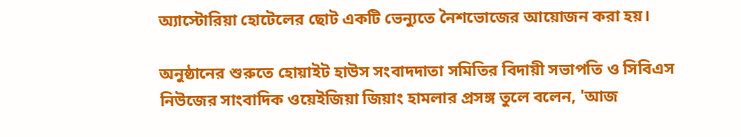অ্যাস্টোরিয়া হোটেলের ছোট একটি ভেন্যুতে নৈশভোজের আয়োজন করা হয়।

অনুষ্ঠানের শুরুতে হোয়াইট হাউস সংবাদদাতা সমিতির বিদায়ী সভাপতি ও সিবিএস নিউজের সাংবাদিক ওয়েইজিয়া জিয়াং হামলার প্রসঙ্গ তুলে বলেন, 'আজ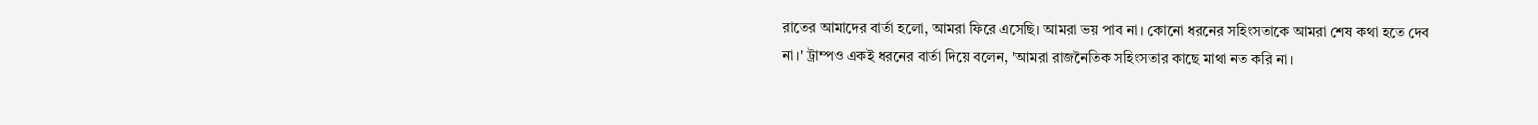রাতের আমাদের বার্তা হলো, আমরা ফিরে এসেছি। আমরা ভয় পাব না। কোনো ধরনের সহিংসতাকে আমরা শেষ কথা হতে দেব না।' ট্রাম্পও একই ধরনের বার্তা দিয়ে বলেন, 'আমরা রাজনৈতিক সহিংসতার কাছে মাথা নত করি না।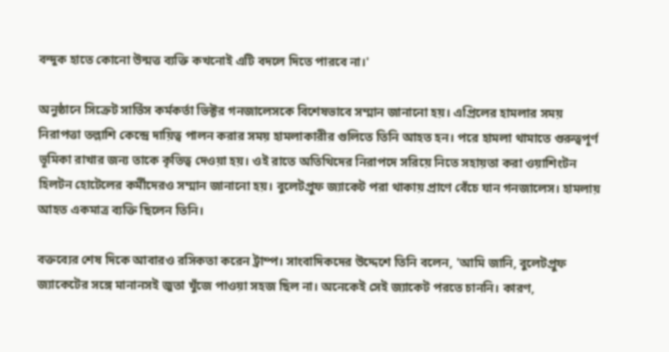বন্দুক হাতে কোনো উন্মত্ত ব্যক্তি কখনোই এটি বদলে দিতে পারবে না।'

অনুষ্ঠানে সিক্রেট সার্ভিস কর্মকর্তা ভিক্টর গনজালেসকে বিশেষভাবে সম্মান জানানো হয়। এপ্রিলের হামলার সময় নিরাপত্তা তল্লাশি কেন্দ্রে দায়িত্ব পালন করার সময় হামলাকারীর গুলিতে তিনি আহত হন। পরে হামলা থামাতে গুরুত্বপূর্ণ ভূমিকা রাখার জন্য তাকে কৃতিত্ব দেওয়া হয়। ওই রাতে অতিথিদের নিরাপদে সরিয়ে নিতে সহায়তা করা ওয়াশিংটন হিলটন হোটেলের কর্মীদেরও সম্মান জানানো হয়। বুলেটপ্রুফ জ্যাকেট পরা থাকায় প্রাণে বেঁচে যান গনজালেস। হামলায় আহত একমাত্র ব্যক্তি ছিলেন তিনি।

বক্তব্যের শেষ দিকে আবারও রসিকতা করেন ট্রাম্প। সাংবাদিকদের উদ্দেশে তিনি বলেন, 'আমি জানি, বুলেটপ্রুফ জ্যাকেটের সঙ্গে মানানসই জুতা খুঁজে পাওয়া সহজ ছিল না। অনেকেই সেই জ্যাকেট পরতে চাননি। কারণ,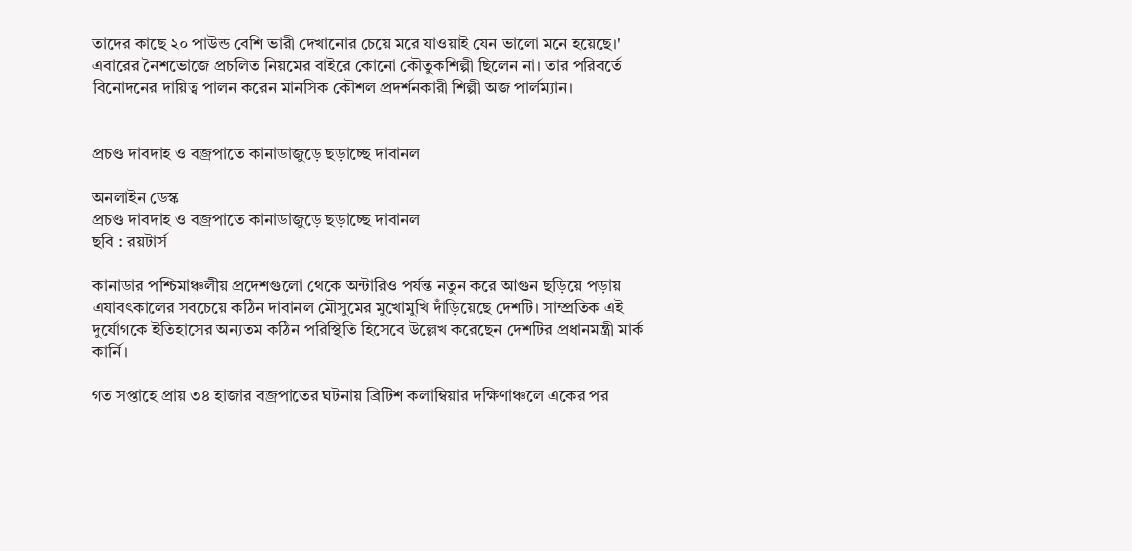তাদের কাছে ২০ পাউন্ড বেশি ভারী দেখানোর চেয়ে মরে যাওয়াই যেন ভালো মনে হয়েছে।' এবারের নৈশভোজে প্রচলিত নিয়মের বাইরে কোনো কৌতুকশিল্পী ছিলেন না। তার পরিবর্তে বিনোদনের দায়িত্ব পালন করেন মানসিক কৌশল প্রদর্শনকারী শিল্পী অজ পার্লম্যান।


প্রচণ্ড দাবদাহ ও বজ্রপাতে কানাডাজুড়ে ছড়াচ্ছে দাবানল

অনলাইন ডেস্ক
প্রচণ্ড দাবদাহ ও বজ্রপাতে কানাডাজুড়ে ছড়াচ্ছে দাবানল
ছবি : রয়টার্স

কানাডার পশ্চিমাঞ্চলীয় প্রদেশগুলো থেকে অন্টারিও পর্যন্ত নতুন করে আগুন ছড়িয়ে পড়ায় এযাবৎকালের সবচেয়ে কঠিন দাবানল মৌসুমের মুখোমুখি দাঁড়িয়েছে দেশটি। সাম্প্রতিক এই দুর্যোগকে ইতিহাসের অন্যতম কঠিন পরিস্থিতি হিসেবে উল্লেখ করেছেন দেশটির প্রধানমন্ত্রী মার্ক কার্নি।

গত সপ্তাহে প্রায় ৩৪ হাজার বজ্রপাতের ঘটনায় ব্রিটিশ কলাম্বিয়ার দক্ষিণাঞ্চলে একের পর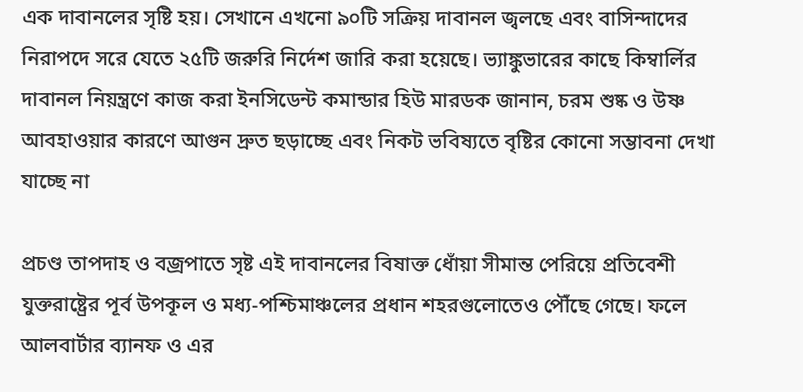এক দাবানলের সৃষ্টি হয়। সেখানে এখনো ৯০টি সক্রিয় দাবানল জ্বলছে এবং বাসিন্দাদের নিরাপদে সরে যেতে ২৫টি জরুরি নির্দেশ জারি করা হয়েছে। ভ্যাঙ্কুভারের কাছে কিম্বার্লির দাবানল নিয়ন্ত্রণে কাজ করা ইনসিডেন্ট কমান্ডার হিউ মারডক জানান, চরম শুষ্ক ও উষ্ণ আবহাওয়ার কারণে আগুন দ্রুত ছড়াচ্ছে এবং নিকট ভবিষ্যতে বৃষ্টির কোনো সম্ভাবনা দেখা যাচ্ছে না

প্রচণ্ড তাপদাহ ও বজ্রপাতে সৃষ্ট এই দাবানলের বিষাক্ত ধোঁয়া সীমান্ত পেরিয়ে প্রতিবেশী যুক্তরাষ্ট্রের পূর্ব উপকূল ও মধ্য-পশ্চিমাঞ্চলের প্রধান শহরগুলোতেও পৌঁছে গেছে। ফলে আলবার্টার ব্যানফ ও এর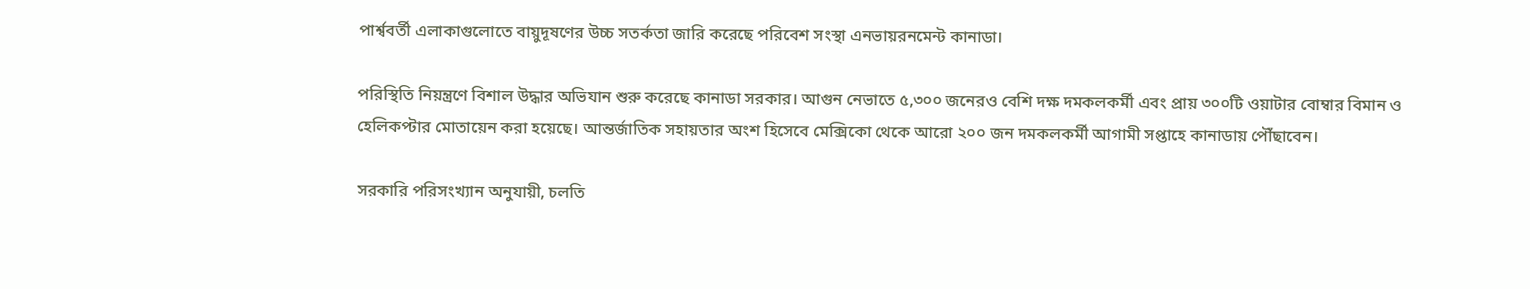পার্শ্ববর্তী এলাকাগুলোতে বায়ুদূষণের উচ্চ সতর্কতা জারি করেছে পরিবেশ সংস্থা এনভায়রনমেন্ট কানাডা।

পরিস্থিতি নিয়ন্ত্রণে বিশাল উদ্ধার অভিযান শুরু করেছে কানাডা সরকার। আগুন নেভাতে ৫,৩০০ জনেরও বেশি দক্ষ দমকলকর্মী এবং প্রায় ৩০০টি ওয়াটার বোম্বার বিমান ও হেলিকপ্টার মোতায়েন করা হয়েছে। আন্তর্জাতিক সহায়তার অংশ হিসেবে মেক্সিকো থেকে আরো ২০০ জন দমকলকর্মী আগামী সপ্তাহে কানাডায় পৌঁছাবেন।

সরকারি পরিসংখ্যান অনুযায়ী, চলতি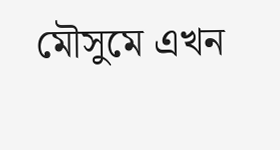মৌসুমে এখন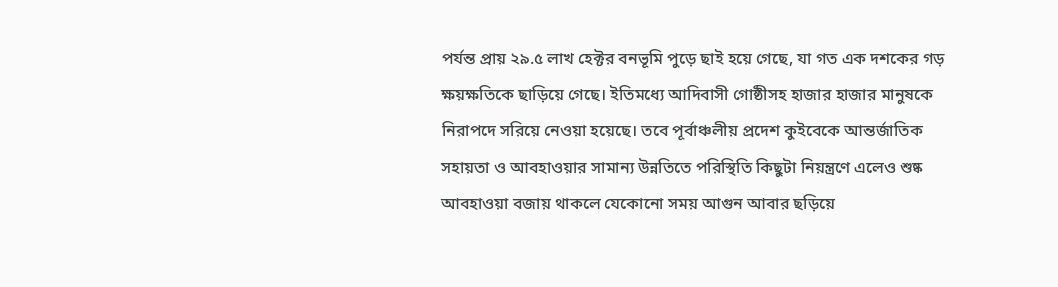পর্যন্ত প্রায় ২৯.৫ লাখ হেক্টর বনভূমি পুড়ে ছাই হয়ে গেছে, যা গত এক দশকের গড় ক্ষয়ক্ষতিকে ছাড়িয়ে গেছে। ইতিমধ্যে আদিবাসী গোষ্ঠীসহ হাজার হাজার মানুষকে নিরাপদে সরিয়ে নেওয়া হয়েছে। তবে পূর্বাঞ্চলীয় প্রদেশ কুইবেকে আন্তর্জাতিক সহায়তা ও আবহাওয়ার সামান্য উন্নতিতে পরিস্থিতি কিছুটা নিয়ন্ত্রণে এলেও শুষ্ক আবহাওয়া বজায় থাকলে যেকোনো সময় আগুন আবার ছড়িয়ে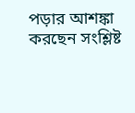পড়ার আশঙ্কা করছেন সংশ্লিষ্ট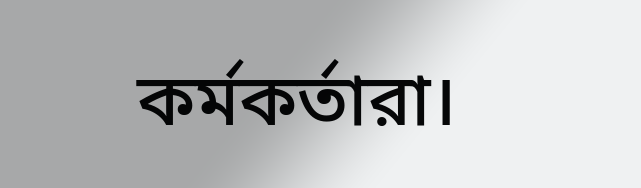কর্মকর্তারা।